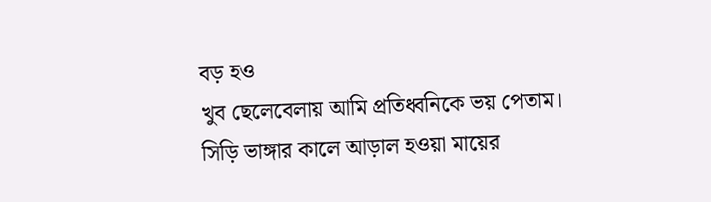বড় হও
খুব ছেলেবেলায় আমি প্রতিধ্বনিকে ভয় পেতাম।
সিড়ি ভাঙ্গার কালে আড়াল হওয়া মায়ের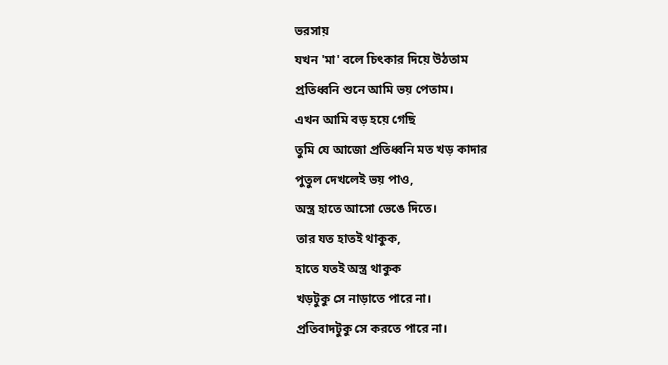ভরসায়
যখন 'মা' বলে চিৎকার দিয়ে উঠতাম
প্রতিধ্বনি শুনে আমি ভয় পেতাম।
এখন আমি বড় হয়ে গেছি
তুমি যে আজো প্রতিধ্বনি মত খড় কাদার
পুতুল দেখলেই ভয় পাও,
অস্ত্র হাতে আসো ভেঙে দিতে।
তার যত হাতই থাকুক,
হাতে যতই অস্ত্র থাকুক
খড়টুকু সে নাড়াতে পারে না।
প্রতিবাদটুকু সে করতে পারে না।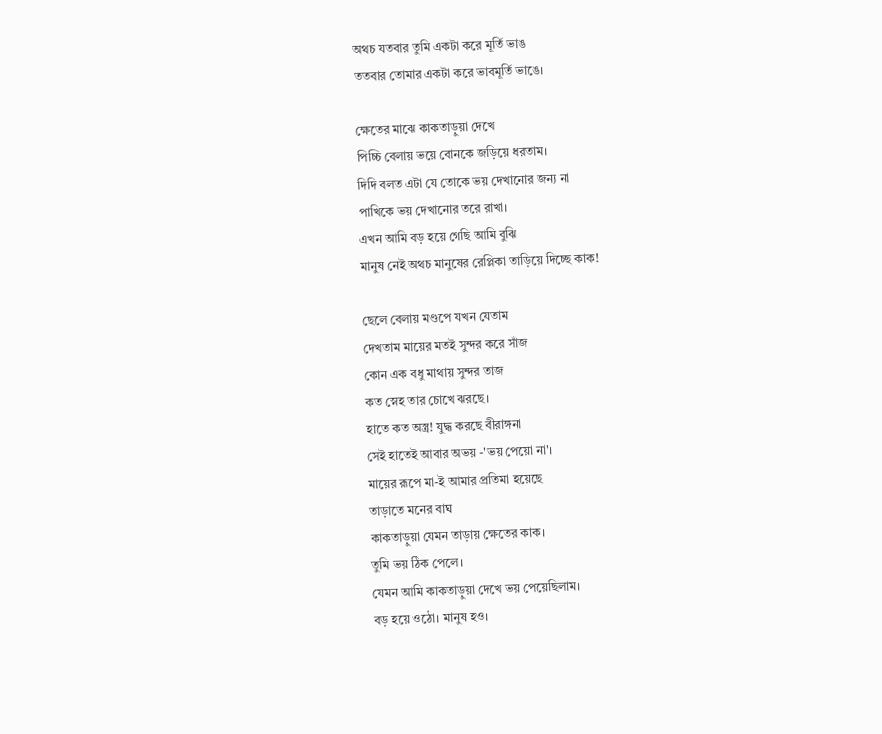অথচ যতবার তুমি একটা করে মূর্তি ভাঙ
ততবার তোমার একটা করে ভাবমূর্তি ভাঙে।

ক্ষেতের মাঝে কাকতাড়ুয়া দেখে
পিচ্চি বেলায় ভয়ে বোনকে জড়িয়ে ধরতাম।
দিদি বলত এটা যে তোকে ভয় দেখানোর জন্য না
পাখিকে ভয় দেখানোর তরে রাখা।
এখন আমি বড় হয়ে গেছি আমি বুঝি
মানুষ নেই অথচ মানুষের রেপ্লিকা তাড়িয়ে দিচ্ছে কাক!

ছেলে বেলায় মণ্ডপে যখন যেতাম
দেখতাম মায়ের মতই সুন্দর করে সাঁজ
কোন এক বধু মাথায় সুন্দর তাজ
কত স্নেহ তার চোখে ঝরছে।
হাতে কত অস্ত্র! যুদ্ধ করছে বীরাঙ্গনা
সেই হাতেই আবার অভয় -'ভয় পেয়ো না'।
মায়ের রূপে মা-ই আমার প্রতিমা হয়েছে
তাড়াতে মনের বাঘ
কাকতাড়ুয়া যেমন তাড়ায় ক্ষেতের কাক।
তুমি ভয় ঠিক পেলে।
যেমন আমি কাকতাড়ুয়া দেখে ভয় পেয়েছিলাম।
বড় হয়ে ওঠো। মানুষ হও।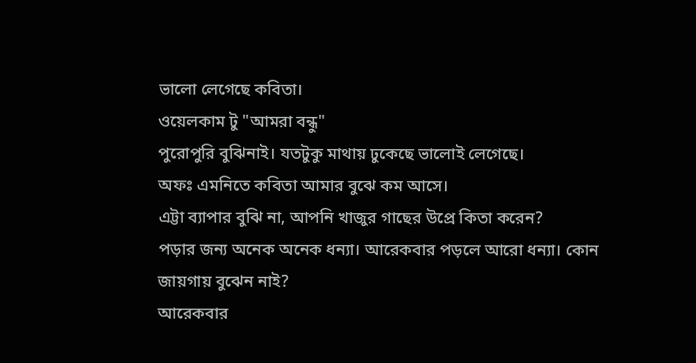ভালো লেগেছে কবিতা।
ওয়েলকাম টু "আমরা বন্ধু"
পুরোপুরি বুঝিনাই। যতটুকু মাথায় ঢুকেছে ভালোই লেগেছে।
অফঃ এমনিতে কবিতা আমার বুঝে কম আসে।
এট্টা ব্যাপার বুঝি না, আপনি খাজুর গাছের উপ্রে কিতা করেন?
পড়ার জন্য অনেক অনেক ধন্যা। আরেকবার পড়লে আরো ধন্যা। কোন জায়গায় বুঝেন নাই?
আরেকবার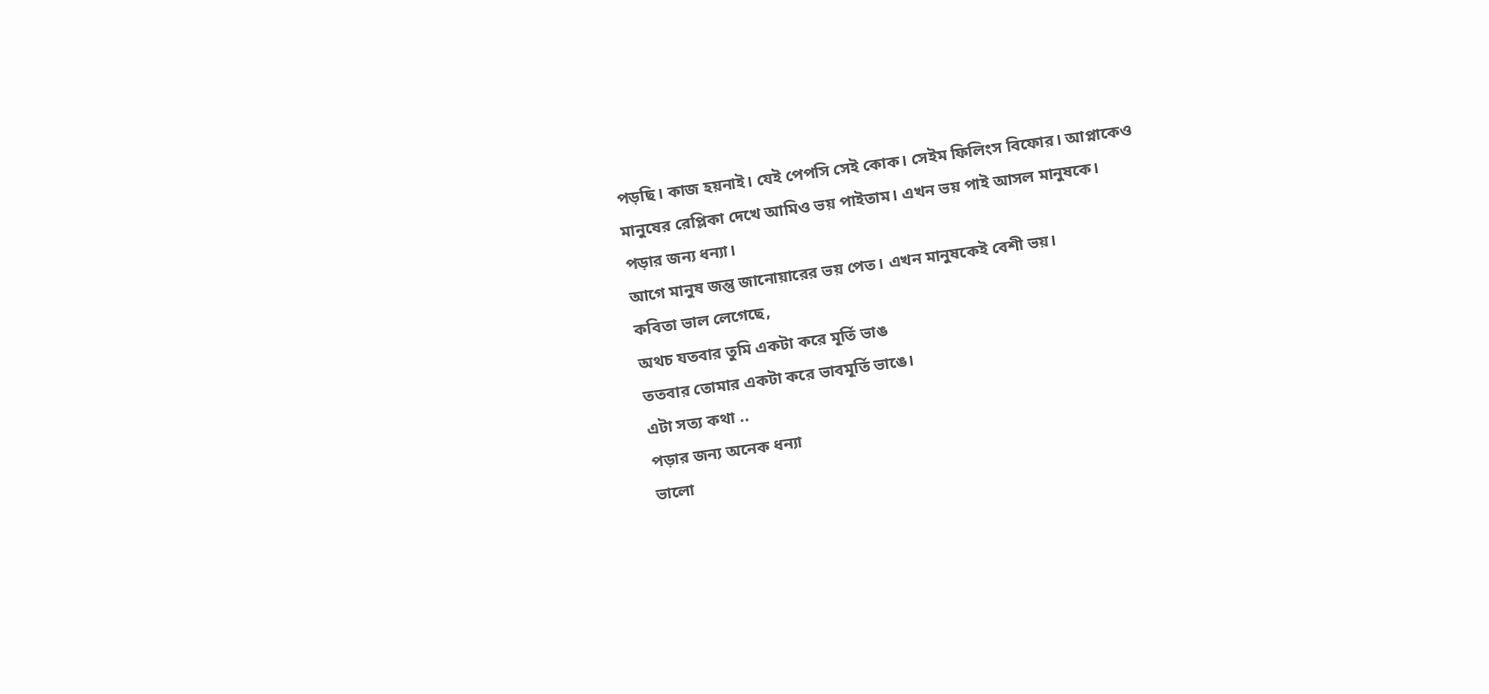পড়ছি। কাজ হয়নাই। যেই পেপসি সেই কোক। সেইম ফিলিংস বিফোর। আপ্নাকেও
মানুষের রেপ্লিকা দেখে আমিও ভয় পাইতাম। এখন ভয় পাই আসল মানুষকে।
পড়ার জন্য ধন্যা।
আগে মানুষ জন্তু জানোয়ারের ভয় পেত। এখন মানুষকেই বেশী ভয়।
কবিতা ভাল লেগেছে,
অথচ যতবার তুমি একটা করে মূর্তি ভাঙ
ততবার তোমার একটা করে ভাবমূর্তি ভাঙে।
এটা সত্য কথা ..
পড়ার জন্য অনেক ধন্যা
ভালো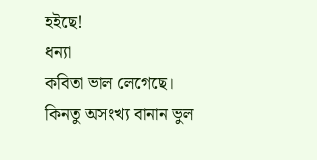হইছে!
ধন্যা
কবিতা ভাল লেগেছে। কিনতু অসংখ্য বানান ভুল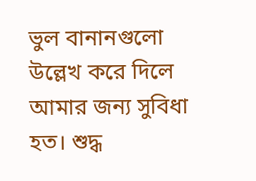ভুল বানানগুলো উল্লেখ করে দিলে আমার জন্য সুবিধা হত। শুদ্ধ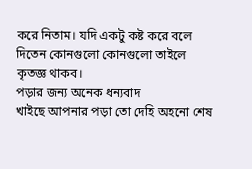করে নিতাম। যদি একটু কষ্ট করে বলে দিতেন কোনগুলো কোনগুলো তাইলে কৃতজ্ঞ থাকব।
পড়ার জন্য অনেক ধন্যবাদ
খাইছে আপনার পড়া তো দেহি অহনো শেষ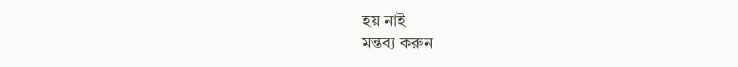হয় নাই
মন্তব্য করুন